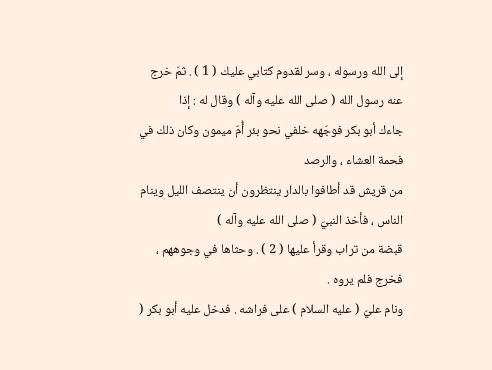إلى الله ورسوله ، وسر لقدوم كتابي عليك ( 1 ) . ثمّ خرج عنه رسول الله ( صلى الله عليه وآله ) وقال له : إذا
جاءك أبو بكر فوجّهه خلفي نحو بئر أُمّ ميمون وكان ذلك في فحمة العشاء ، والرصد
من قريش قد أطافوا بالدار ينتظرون أن ينتصف الليل وينام الناس ، فأخذ النبيّ ( صلى الله عليه وآله )
قبضة من تراب وقرأ عليها ( 2 ) . وحثاها في وجوههم ، فخرج فلم يروه .
ونام عليّ ( عليه السلام ) على فراشه . فدخل عليه أبو بكر (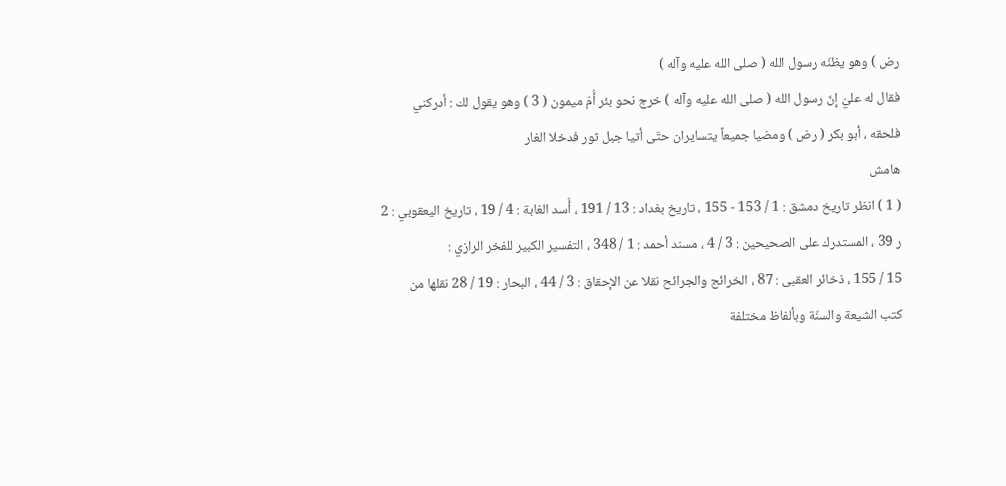رض ) وهو يظنّه رسول الله ( صلى الله عليه وآله )
فقال له عليّ إنّ رسول الله ( صلى الله عليه وآله ) خرج نحو بئر أُمّ ميمون ( 3 ) وهو يقول لك : أدركني
فلحقه ، أبو بكر ( رض ) ومضيا جميعاً يتسايران حتّى أتيا جبل ثور فدخلا الغار
هامش
( 1 ) انظر تاريخ دمشق : 1 / 153 - 155 ، تاريخ بغداد : 13 / 191 ، أُسد الغابة : 4 / 19 ، تاريخ اليعقوبي : 2
ر 39 ، المستدرك على الصحيحين : 3 / 4 ، مسند أحمد : 1 / 348 ، التفسير الكبير للفخر الرازي :
15 / 155 ، ذخائر العقبى : 87 ، الخرائج والجرائح نقلا عن الإحقاق : 3 / 44 ، البحار : 19 / 28 نقلها من
كتب الشيعة والسنّة وبألفاظ مختلفة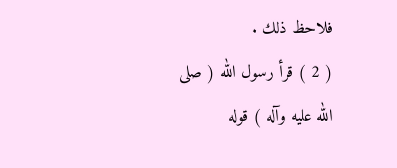فلاحظ ذلك .
( 2 ) قرأ رسول الله ( صلى الله عليه وآله ) قوله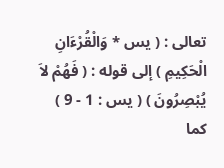تعالى : ( يس * وَالْقُرْءَانِ الْحَكِيمِ ) إلى قوله : ( فَهُمْ لاَ يُبْصِرُونَ ) ( يس : 1 - 9 )
كما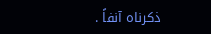ذكرناه آنفاً .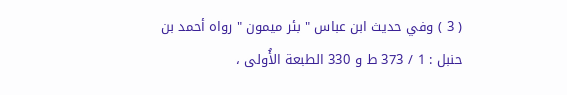( 3 ) وفي حديث ابن عباس " بئر ميمون " رواه أحمد بن حنبل : 1 / 373 ط و 330 الطبعة الأُولى ،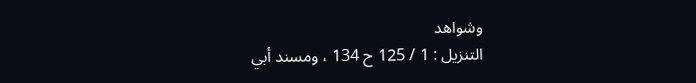وشواهد
التنزيل : 1 / 125 ح 134 ، ومسند أبي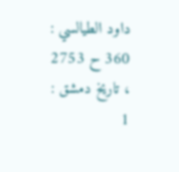داود الطيالسي : 360 ح 2753 ، تاريخ دمشق : 1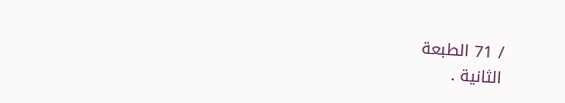/ 71 الطبعة
الثانية .